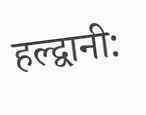हल्द्वानी: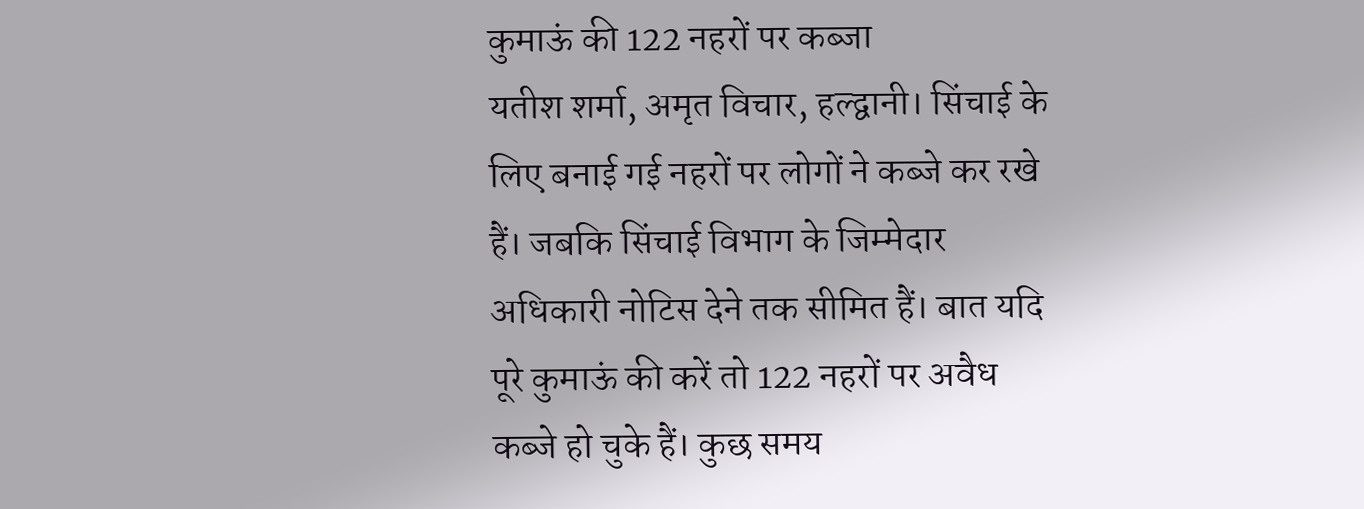कुमाऊं की 122 नहरों पर कब्जा
यतीश शर्मा, अमृत विचार, हल्द्वानी। सिंचाई के लिए बनाई गई नहरों पर लोगों ने कब्जे कर रखे हैं। जबकि सिंचाई विभाग के जिम्मेदार अधिकारी नोटिस देने तक सीमित हैं। बात यदि पूरे कुमाऊं की करें तो 122 नहरों पर अवैध कब्जे हो चुके हैं। कुछ समय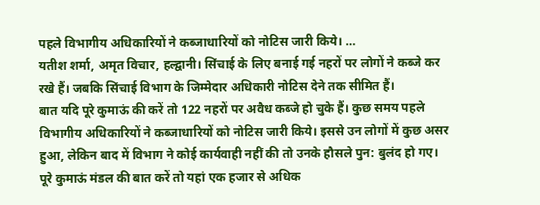पहले विभागीय अधिकारियों ने कब्जाधारियों को नोटिस जारी किये। …
यतीश शर्मा, अमृत विचार, हल्द्वानी। सिंचाई के लिए बनाई गई नहरों पर लोगों ने कब्जे कर रखे हैं। जबकि सिंचाई विभाग के जिम्मेदार अधिकारी नोटिस देने तक सीमित हैं।
बात यदि पूरे कुमाऊं की करें तो 122 नहरों पर अवैध कब्जे हो चुके हैं। कुछ समय पहले विभागीय अधिकारियों ने कब्जाधारियों को नोटिस जारी किये। इससे उन लोगों में कुछ असर हुआ, लेकिन बाद में विभाग ने कोई कार्यवाही नहीं की तो उनके हौसले पुन: बुलंद हो गए।
पूरे कुमाऊं मंडल की बात करें तो यहां एक हजार से अधिक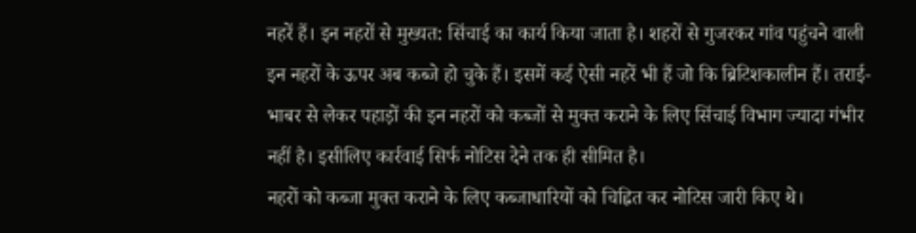नहरें हैं। इन नहरों से मुख्यत: सिंचाई का कार्य किया जाता है। शहरों से गुजरकर गांव पहुंचने वाली इन नहरों के ऊपर अब कब्जे हो चुके हैं। इसमें कई ऐसी नहरें भी हैं जो कि ब्रिटिशकालीन हैं। तराई-भाबर से लेकर पहाड़ों की इन नहरों को कब्जों से मुक्त कराने के लिए सिंचाई विभाग ज्यादा गंभीर नहीं है। इसीलिए कार्रवाई सिर्फ नोटिस देने तक ही सीमित है।
नहरों को कब्जा मुक्त कराने के लिए कब्जाधारियों को चिह्नित कर नोटिस जारी किए थे।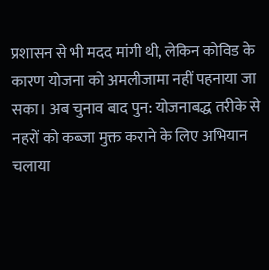प्रशासन से भी मदद मांगी थी, लेकिन कोविड के कारण योजना को अमलीजामा नहीं पहनाया जा सका। अब चुनाव बाद पुन: योजनाबद्ध तरीके से नहरों को कब्जा मुक्त कराने के लिए अभियान चलाया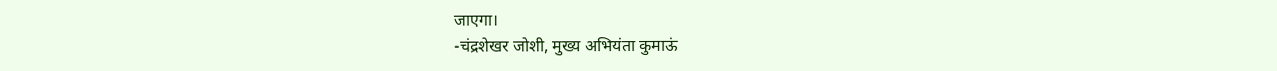जाएगा।
-चंद्रशेखर जोशी, मुख्य अभियंता कुमाऊं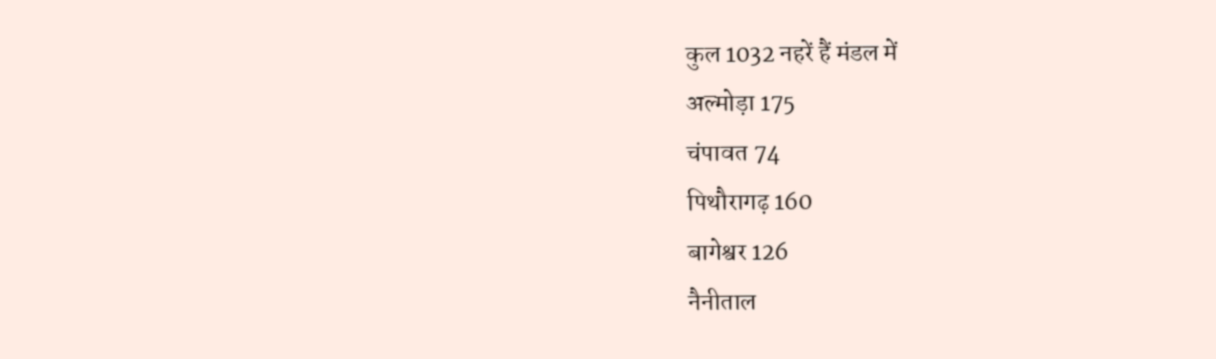कुल 1032 नहरें हैं मंडल में
अल्मोड़ा 175
चंपावत 74
पिथौरागढ़ 160
बागेश्वर 126
नैनीताल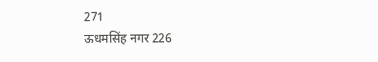271
ऊधमसिंह नगर 226